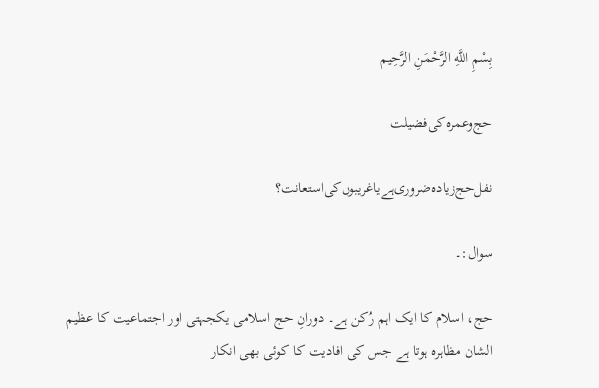بِسْمِ اللَّهِ الرَّحْمَنِ الرَّحِيم

حج‌و‌عمرہ‌کی‌فضیلت

نفل‌حج‌زیادہ‌ضروری‌ہے‌یا‌غریبوں‌کی‌استعانت؟

سوال:۔

حج، اسلام کا ایک اہم رُکن ہے۔ دورانِ حج اسلامی یکجہتی اور اجتماعیت کا عظیم الشان مظاہرہ ہوتا ہے جس کی افادیت کا کوئی بھی انکار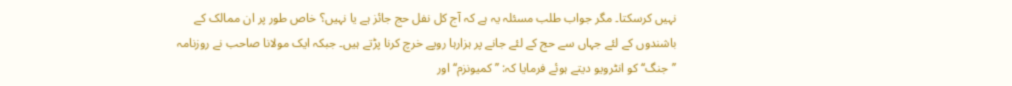نہیں کرسکتا۔ مگر جواب طلب مسئلہ یہ ہے کہ آج کل نفل حج جائز ہے یا نہیں؟ خاص طور پر ان ممالک کے باشندوں کے لئے جہاں سے حج کے لئے جانے پر ہزارہا روپے خرچ کرنا پڑتے ہیں۔ جبکہ ایک مولانا صاحب نے روزنامہ ’’جنگ‘‘ کو انٹرویو دیتے ہوئے فرمایا کہ: ’’کمیونزم‘‘ اور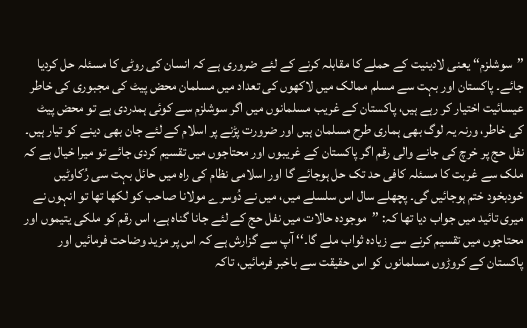’’سوشلزم‘‘ یعنی لادینیت کے حملے کا مقابلہ کرنے کے لئے ضروری ہے کہ انسان کی روٹی کا مسئلہ حل کردیا جائے۔ پاکستان اور بہت سے مسلم ممالک میں لاکھوں کی تعداد میں مسلمان محض پیٹ کی مجبوری کی خاطر عیسائیت اختیار کر رہے ہیں، پاکستان کے غریب مسلمانوں میں اگر سوشلزم سے کوئی ہمدردی ہے تو محض پیٹ کی خاطر، ورنہ یہ لوگ بھی ہماری طرح مسلمان ہیں اور ضرورت پڑنے پر اسلام کے لئے جان بھی دینے کو تیار ہیں۔ نفل حج پر خرچ کی جانے والی رقم اگر پاکستان کے غریبوں اور محتاجوں میں تقسیم کردی جائے تو میرا خیال ہے کہ ملک سے غربت کا مسئلہ کافی حد تک حل ہوجائے گا اور اسلامی نظام کی راہ میں حائل بہت سی رُکاوٹیں خودبخود ختم ہوجائیں گی۔ پچھلے سال اس سلسلے میں، میں نے دُوسرے مولانا صاحب کو لکھا تھا تو انہوں نے میری تائید میں جواب دیا تھا کہ: ’’موجودہ حالات میں نفل حج کے لئے جانا گناہ ہے، اس رقم کو ملکی یتیموں اور محتاجوں میں تقسیم کرنے سے زیادہ ثواب ملے گا۔‘‘ آپ سے گزارش ہے کہ اس پر مزید وضاحت فرمائیں اور پاکستان کے کروڑوں مسلمانوں کو اس حقیقت سے باخبر فرمائیں، تاکہ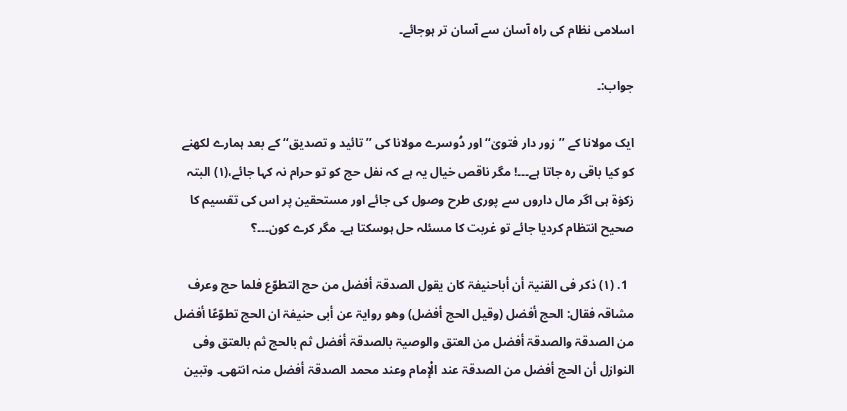اسلامی نظام کی راہ آسان سے آسان تر ہوجائے۔

جواب:۔

ایک مولانا کے ’’زور دار فتویٰ‘‘ اور دُوسرے مولانا کی ’’تائید و تصدیق‘‘ کے بعد ہمارے لکھنے کو کیا باقی رہ جاتا ہے۔۔۔! مگر ناقص خیال یہ ہے کہ نفل حج کو تو حرام نہ کہا جائے،(۱) البتہ زکوٰۃ ہی اگر مال داروں سے پوری طرح وصول کی جائے اور مستحقین پر اس کی تقسیم کا صحیح انتظام کردیا جائے تو غربت کا مسئلہ حل ہوسکتا ہے۔ مگر کرے کون۔۔۔؟

  1. (۱) ذکر فی القنیۃ أن أباحنیفۃ کان یقول الصدقۃ أفضل من حج التطوّع فلما حج وعرف مشاقہ فقال: الحج أفضل (وقیل الحج أفضل) وھو روایۃ عن أبی حنیفۃ ان الحج تطوّعًا أفضل من الصدقۃ والصدقۃ أفضل من العتق والوصیۃ بالصدقۃ أفضل ثم بالحج ثم بالعتق وفی النوازل أن الحج أفضل من الصدقۃ عند الْإمام وعند محمد الصدقۃ أفضل منہ انتھی۔ وتبین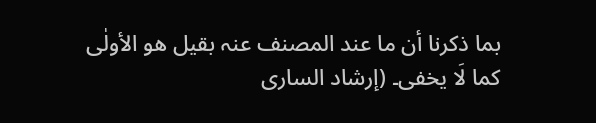بما ذکرنا أن ما عند المصنف عنہ بقیل ھو الأولٰی کما لَا یخفی۔ (إرشاد الساری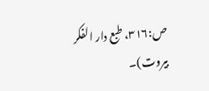ص:۳۱۶، طبع دار الفکر بیروت)۔